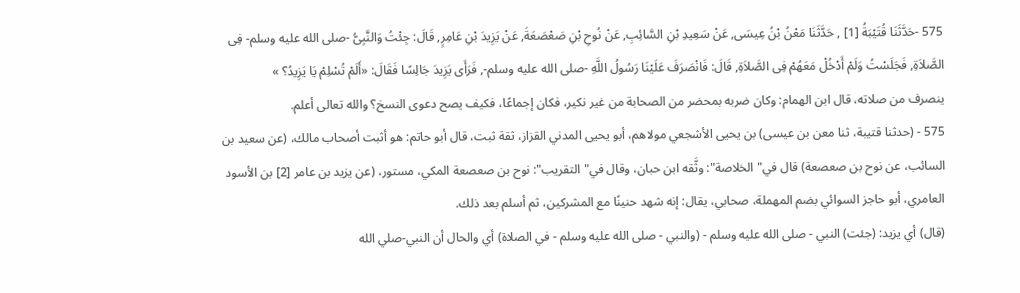575 -حَدَّثَنَا قُتَيْبَةُ [1] , حَدَّثَنَا مَعْنُ بْنُ عِيسَى, عَنْ سَعِيدِ بْنِ السَّائِبِ, عَنْ نُوحِ بْنِ صَعْصَعَةَ, عَنْ يَزِيدَ بْنِ عَامِرٍ, قَالَ: جِئْتُ وَالنَّبِىُّ -صلى الله عليه وسلم- فِى الصَّلاَةِ, فَجَلَسْتُ وَلَمْ أَدْخُلْ مَعَهُمْ فِى الصَّلاَةِ, قَالَ: فَانْصَرَفَ عَلَيْنَا رَسُولُ اللَّهِ -صلى الله عليه وسلم-, فَرَأَى يَزِيدَ جَالِسًا فَقَالَ: «أَلَمْ تُسْلِمْ يَا يَزِيدُ؟ »
ينصرف من صلاته، قال ابن الهمام: وكان ضربه بمحضر من الصحابة من غير نكير، فكان إجماعًا، فكيف يصح دعوى النسخ؟ والله تعالى أعلم.
575 - (حدثنا قتيبة، ثنا معن بن عيسى) بن يحيى الأشجعي مولاهم، أبو يحيى المدني القزاز، ثقة ثبت، قال أبو حاتم: هو أثبت أصحاب مالك، (عن سعيد بن السائب، عن نوح بن صعصعة) قال في"الخلاصة": وثَّقه ابن حبان، وقال في"التقريب": نوح بن صعصعة المكي، مستور، (عن يزيد بن عامر [2] بن الأسود العامري، أبو حاجز السوائي بضم المهملة، صحابي، يقال: إنه شهد حنينًا مع المشركين، ثم أسلم بعد ذلك.
(قال) أي يزيد: (جئت) النبي - صلى الله عليه وسلم - (والنبي - صلى الله عليه وسلم - في الصلاة) أي والحال أن النبي-صلي الله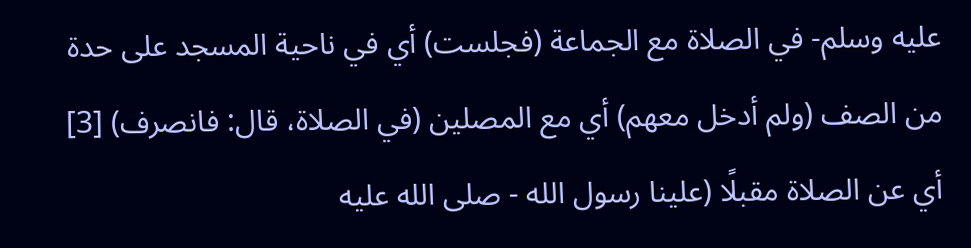عليه وسلم- في الصلاة مع الجماعة (فجلست) أي في ناحية المسجد على حدة من الصف (ولم أدخل معهم) أي مع المصلين (في الصلاة، قال: فانصرف) [3] أي عن الصلاة مقبلًا (علينا رسول الله - صلى الله عليه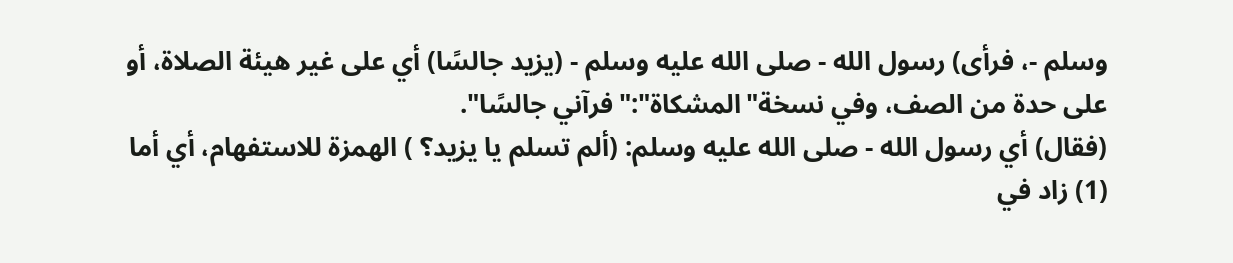وسلم -، فرأى) رسول الله - صلى الله عليه وسلم - (يزيد جالسًا) أي على غير هيئة الصلاة، أو على حدة من الصف، وفي نسخة"المشكاة":"فرآني جالسًا".
(فقال) أي رسول الله - صلى الله عليه وسلم: (ألم تسلم يا يزيد؟ ) الهمزة للاستفهام، أي أما
(1) زاد في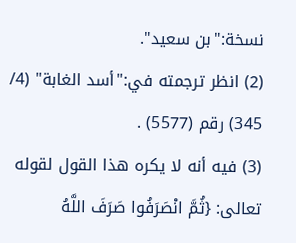نسخة:"بن سعيد".
(2) انظر ترجمته في:"أسد الغابة" (4/ 345) رقم (5577) .
(3) فيه أنه لا يكره هذا القول لقوله تعالى: {ثُمَّ انْصَرَفُوا صَرَفَ اللَّهُ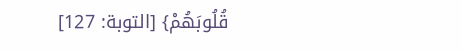قُلُوبَهُمْ} [التوبة: 127]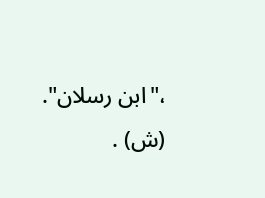،"ابن رسلان". (ش) .